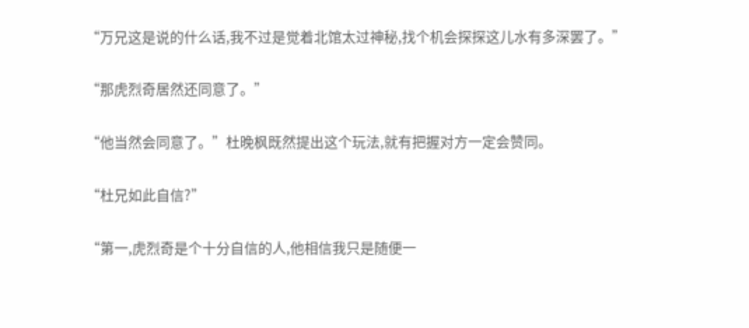“万兄这是说的什么话,我不过是觉着北馆太过神秘,找个机会探探这儿水有多深罢了。”

“那虎烈奇居然还同意了。”

“他当然会同意了。”杜晚枫既然提出这个玩法,就有把握对方一定会赞同。

“杜兄如此自信?”

“第一,虎烈奇是个十分自信的人,他相信我只是随便一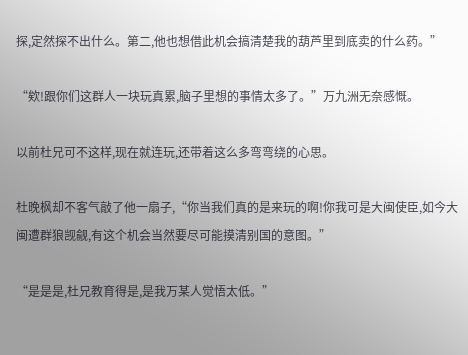探,定然探不出什么。第二,他也想借此机会搞清楚我的葫芦里到底卖的什么药。”

“欸!跟你们这群人一块玩真累,脑子里想的事情太多了。”万九洲无奈感慨。

以前杜兄可不这样,现在就连玩,还带着这么多弯弯绕的心思。

杜晚枫却不客气敲了他一扇子,“你当我们真的是来玩的啊!你我可是大闽使臣,如今大闽遭群狼觊觎,有这个机会当然要尽可能摸清别国的意图。”

“是是是,杜兄教育得是,是我万某人觉悟太低。”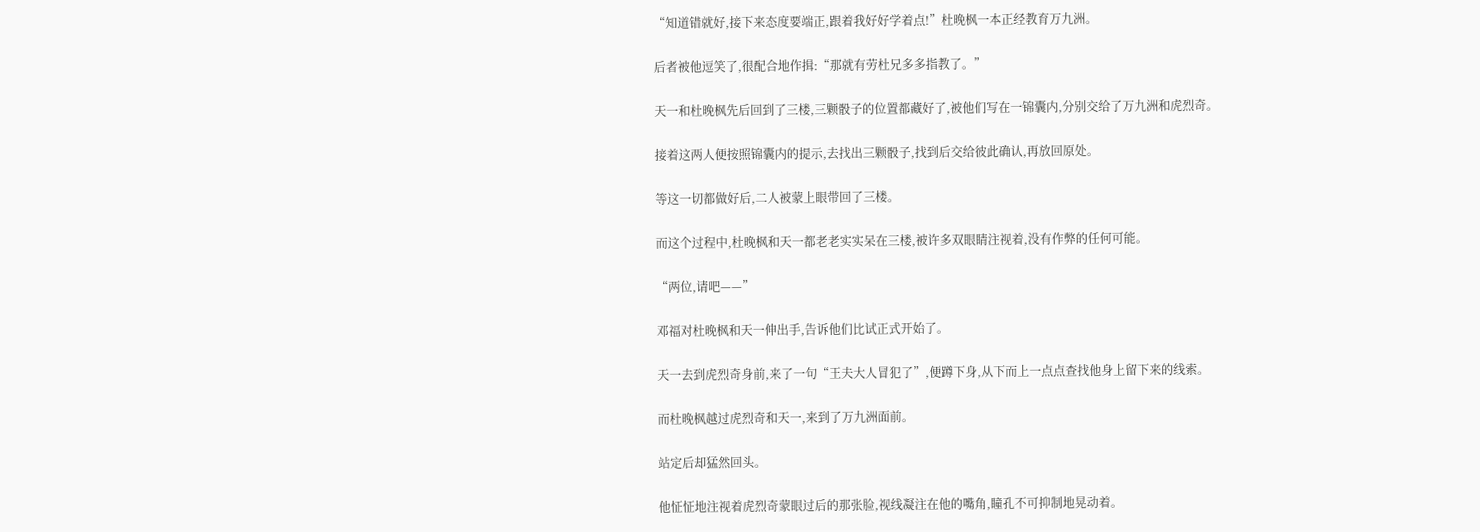“知道错就好,接下来态度要端正,跟着我好好学着点!”杜晚枫一本正经教育万九洲。

后者被他逗笑了,很配合地作揖:“那就有劳杜兄多多指教了。”

天一和杜晚枫先后回到了三楼,三颗骰子的位置都藏好了,被他们写在一锦囊内,分别交给了万九洲和虎烈奇。

接着这两人便按照锦囊内的提示,去找出三颗骰子,找到后交给彼此确认,再放回原处。

等这一切都做好后,二人被蒙上眼带回了三楼。

而这个过程中,杜晚枫和天一都老老实实呆在三楼,被许多双眼睛注视着,没有作弊的任何可能。

“两位,请吧——”

邓福对杜晚枫和天一伸出手,告诉他们比试正式开始了。

天一去到虎烈奇身前,来了一句“王夫大人冒犯了”,便蹲下身,从下而上一点点查找他身上留下来的线索。

而杜晚枫越过虎烈奇和天一,来到了万九洲面前。

站定后却猛然回头。

他怔怔地注视着虎烈奇蒙眼过后的那张脸,视线凝注在他的嘴角,瞳孔不可抑制地晃动着。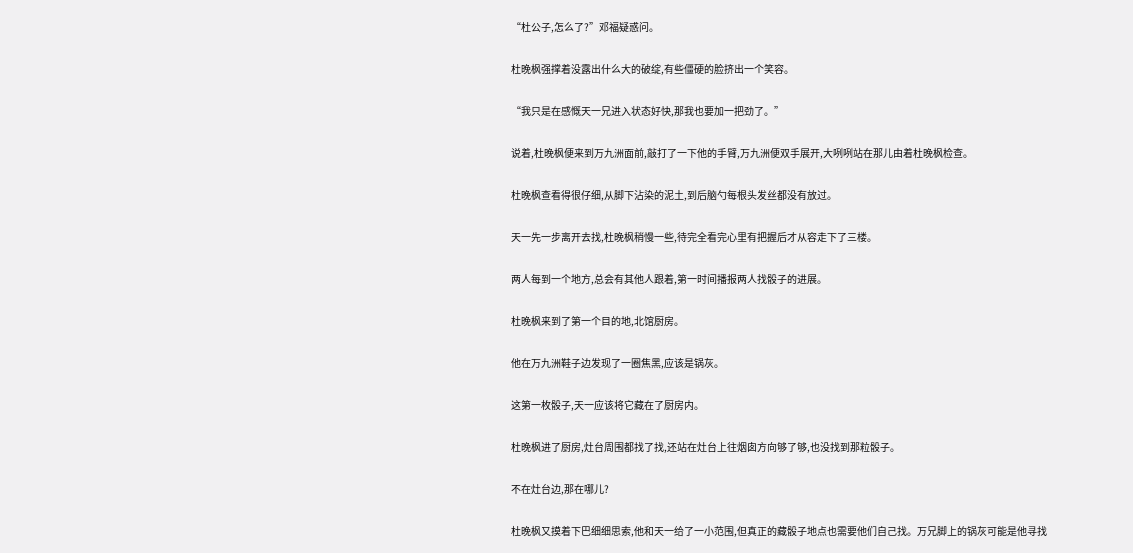“杜公子,怎么了?”邓福疑惑问。

杜晚枫强撑着没露出什么大的破绽,有些僵硬的脸挤出一个笑容。

“我只是在感慨天一兄进入状态好快,那我也要加一把劲了。”

说着,杜晚枫便来到万九洲面前,敲打了一下他的手臂,万九洲便双手展开,大咧咧站在那儿由着杜晚枫检查。

杜晚枫查看得很仔细,从脚下沾染的泥土,到后脑勺每根头发丝都没有放过。

天一先一步离开去找,杜晚枫稍慢一些,待完全看完心里有把握后才从容走下了三楼。

两人每到一个地方,总会有其他人跟着,第一时间播报两人找骰子的进展。

杜晚枫来到了第一个目的地,北馆厨房。

他在万九洲鞋子边发现了一圈焦黑,应该是锅灰。

这第一枚骰子,天一应该将它藏在了厨房内。

杜晚枫进了厨房,灶台周围都找了找,还站在灶台上往烟囱方向够了够,也没找到那粒骰子。

不在灶台边,那在哪儿?

杜晚枫又摸着下巴细细思索,他和天一给了一小范围,但真正的藏骰子地点也需要他们自己找。万兄脚上的锅灰可能是他寻找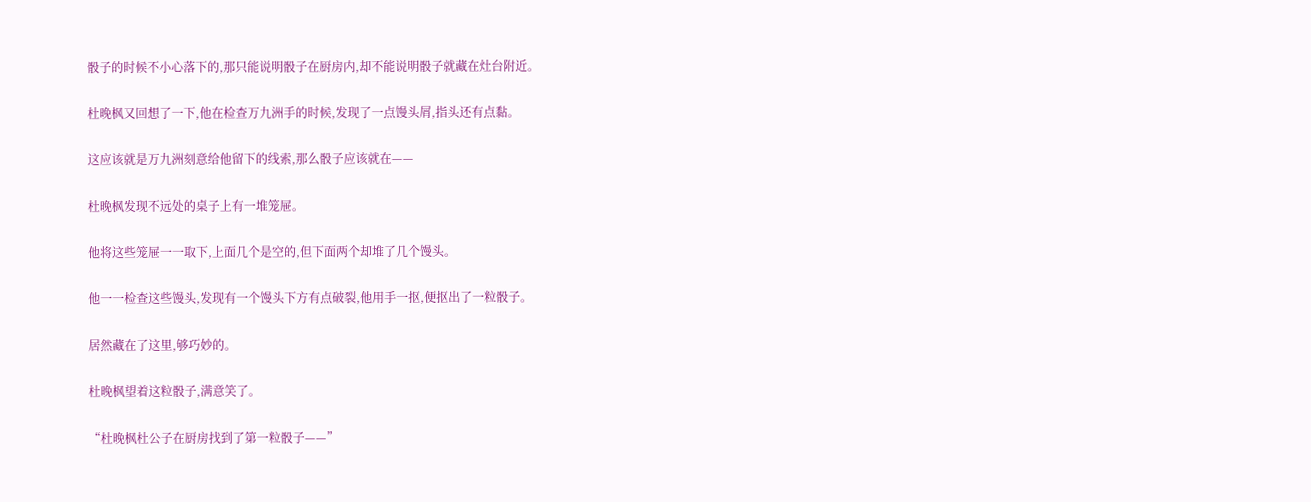骰子的时候不小心落下的,那只能说明骰子在厨房内,却不能说明骰子就藏在灶台附近。

杜晚枫又回想了一下,他在检查万九洲手的时候,发现了一点馒头屑,指头还有点黏。

这应该就是万九洲刻意给他留下的线索,那么骰子应该就在——

杜晚枫发现不远处的桌子上有一堆笼屉。

他将这些笼屉一一取下,上面几个是空的,但下面两个却堆了几个馒头。

他一一检查这些馒头,发现有一个馒头下方有点破裂,他用手一抠,便抠出了一粒骰子。

居然藏在了这里,够巧妙的。

杜晚枫望着这粒骰子,满意笑了。

“杜晚枫杜公子在厨房找到了第一粒骰子——”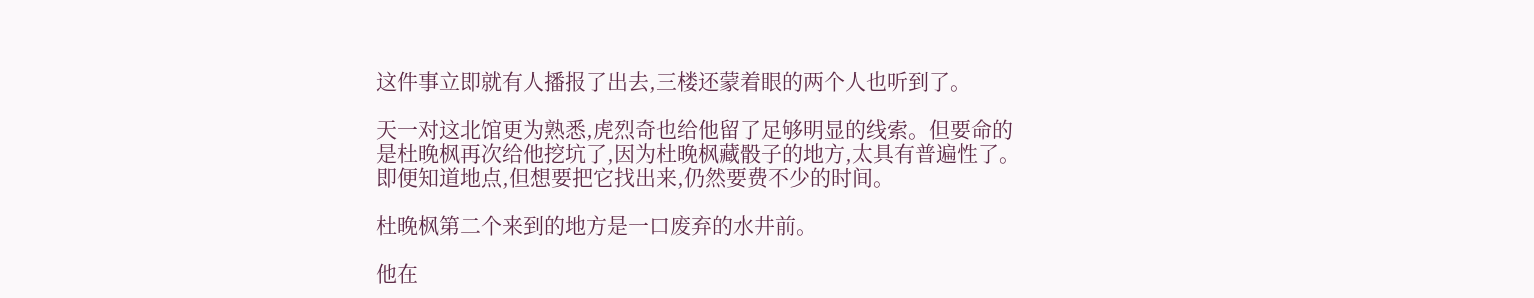这件事立即就有人播报了出去,三楼还蒙着眼的两个人也听到了。

天一对这北馆更为熟悉,虎烈奇也给他留了足够明显的线索。但要命的是杜晚枫再次给他挖坑了,因为杜晚枫藏骰子的地方,太具有普遍性了。即便知道地点,但想要把它找出来,仍然要费不少的时间。

杜晚枫第二个来到的地方是一口废弃的水井前。

他在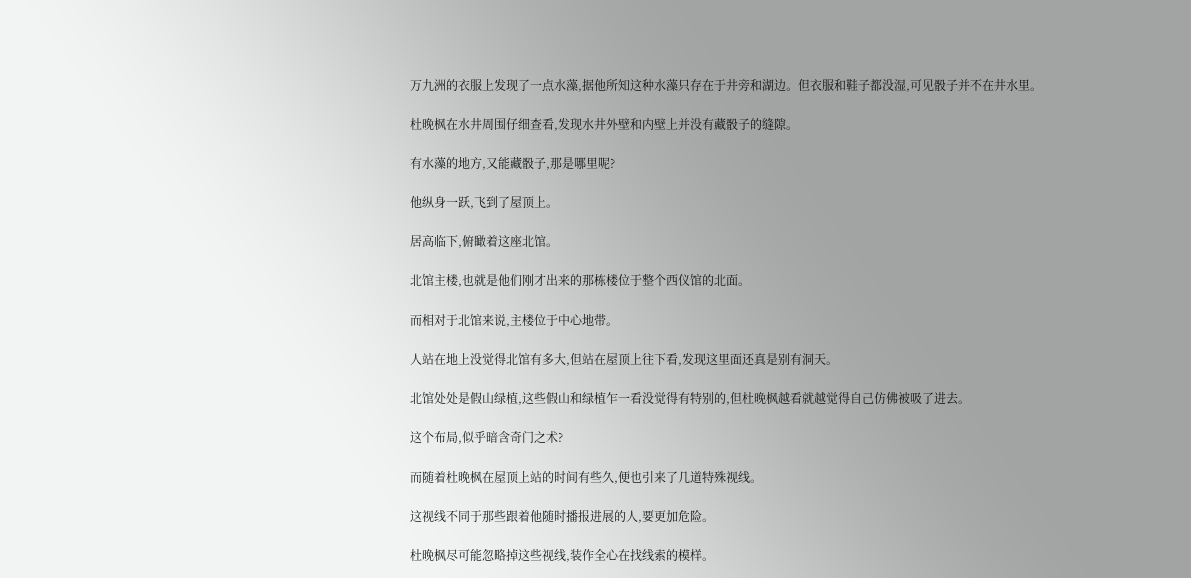万九洲的衣服上发现了一点水藻,据他所知这种水藻只存在于井旁和湖边。但衣服和鞋子都没湿,可见骰子并不在井水里。

杜晚枫在水井周围仔细查看,发现水井外壁和内壁上并没有藏骰子的缝隙。

有水藻的地方,又能藏骰子,那是哪里呢?

他纵身一跃,飞到了屋顶上。

居高临下,俯瞰着这座北馆。

北馆主楼,也就是他们刚才出来的那栋楼位于整个西仪馆的北面。

而相对于北馆来说,主楼位于中心地带。

人站在地上没觉得北馆有多大,但站在屋顶上往下看,发现这里面还真是别有洞天。

北馆处处是假山绿植,这些假山和绿植乍一看没觉得有特别的,但杜晚枫越看就越觉得自己仿佛被吸了进去。

这个布局,似乎暗含奇门之术?

而随着杜晚枫在屋顶上站的时间有些久,便也引来了几道特殊视线。

这视线不同于那些跟着他随时播报进展的人,要更加危险。

杜晚枫尽可能忽略掉这些视线,装作全心在找线索的模样。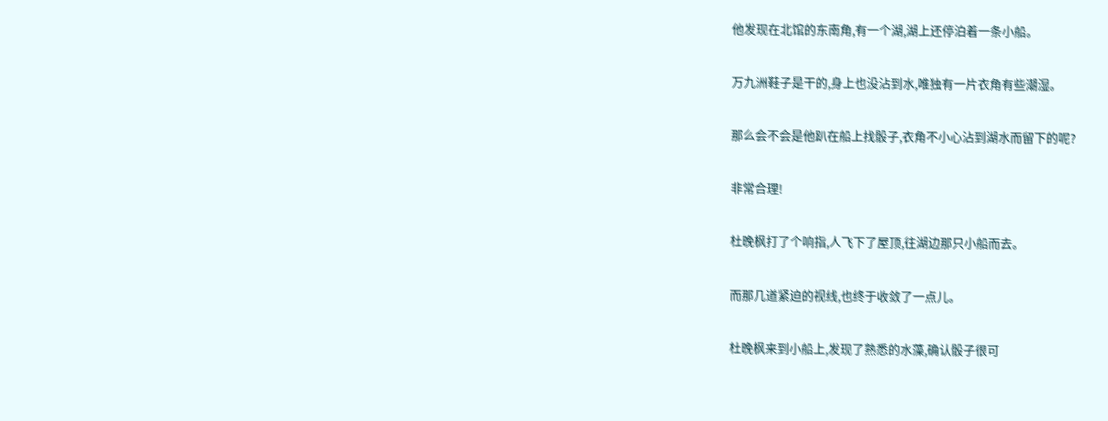他发现在北馆的东南角,有一个湖,湖上还停泊着一条小船。

万九洲鞋子是干的,身上也没沾到水,唯独有一片衣角有些潮湿。

那么会不会是他趴在船上找骰子,衣角不小心沾到湖水而留下的呢?

非常合理!

杜晚枫打了个响指,人飞下了屋顶,往湖边那只小船而去。

而那几道紧迫的视线,也终于收敛了一点儿。

杜晚枫来到小船上,发现了熟悉的水藻,确认骰子很可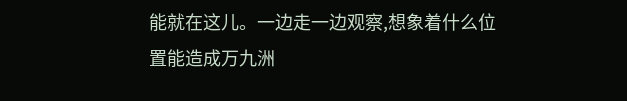能就在这儿。一边走一边观察,想象着什么位置能造成万九洲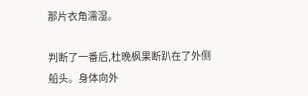那片衣角濡湿。

判断了一番后,杜晚枫果断趴在了外侧船头。身体向外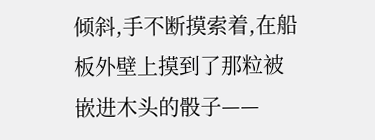倾斜,手不断摸索着,在船板外壁上摸到了那粒被嵌进木头的骰子——